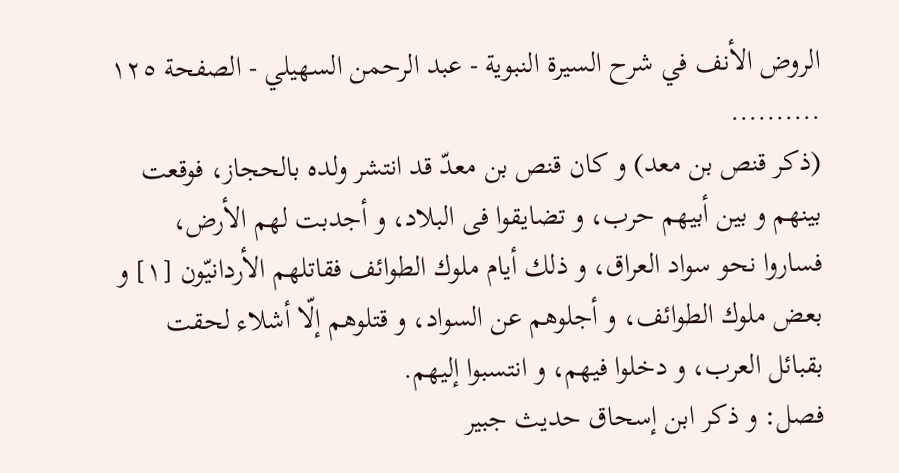الروض الأنف في شرح السيرة النبوية - عبد الرحمن السهيلي - الصفحة ١٢٥
..........
(ذكر قنص بن معد) و كان قنص بن معدّ قد انتشر ولده بالحجاز، فوقعت بينهم و بين أبيهم حرب، و تضايقوا فى البلاد، و أجدبت لهم الأرض، فساروا نحو سواد العراق، و ذلك أيام ملوك الطوائف فقاتلهم الأردانيّون [١] و بعض ملوك الطوائف، و أجلوهم عن السواد، و قتلوهم إلّا أشلاء لحقت بقبائل العرب، و دخلوا فيهم، و انتسبوا إليهم.
فصل: و ذكر ابن إسحاق حديث جبير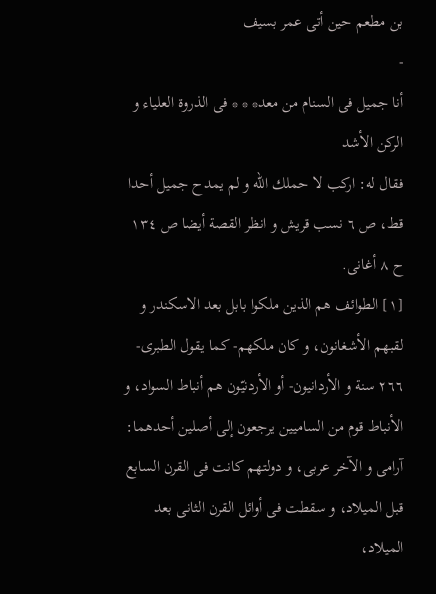بن مطعم حين أتى عمر بسيف
-
أنا جميل فى السنام من معد* * * فى الذروة العلياء و الركن الأشد
فقال له: اركب لا حملك اللّه و لم يمدح جميل أحدا قط، ص ٦ نسب قريش و انظر القصة أيضا ص ١٣٤ ح ٨ أغانى.
[١] الطوائف هم الذين ملكوا بابل بعد الاسكندر و لقبهم الأشغانون، و كان ملكهم- كما يقول الطبرى- ٢٦٦ سنة و الأردانيون- أو الأردنيّون هم أنباط السواد، و الأنباط قوم من الساميين يرجعون إلى أصلين أحدهما: آرامى و الآخر عربى، و دولتهم كانت فى القرن السابع قبل الميلاد، و سقطت فى أوائل القرن الثانى بعد الميلاد،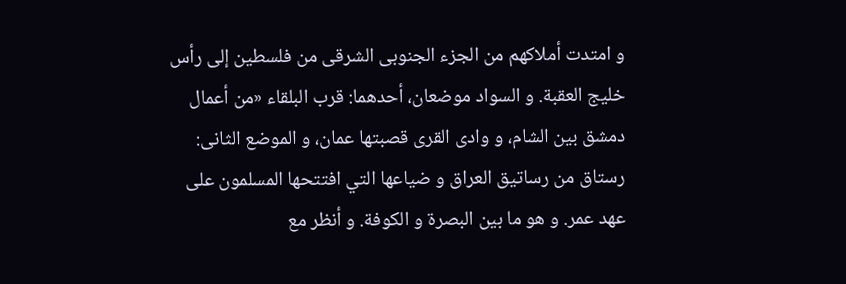و امتدت أملاكهم من الجزء الجنوبى الشرقى من فلسطين إلى رأس خليج العقبة. و السواد موضعان، أحدهما: قرب البلقاء «من أعمال دمشق بين الشام، و وادى القرى قصبتها عمان، و الموضع الثانى: رستاق من رساتيق العراق و ضياعها التي افتتحها المسلمون على عهد عمر. و هو ما بين البصرة و الكوفة. و أنظر مع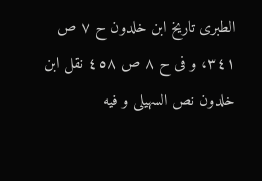الطبرى تاريخ ابن خلدون ح ٧ ص ٣٤١، و فى ح ٨ ص ٤٥٨ نقل ابن خلدون نص السهيلى و فيه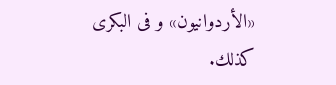«الأردوانيون» و فى البكرى كذلك.